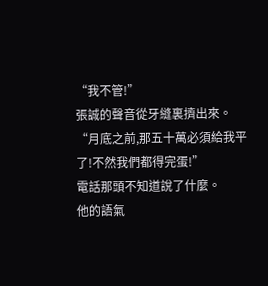“我不管!”
張誠的聲音從牙縫裏擠出來。
“月底之前,那五十萬必須給我平了!不然我們都得完蛋!”
電話那頭不知道說了什麼。
他的語氣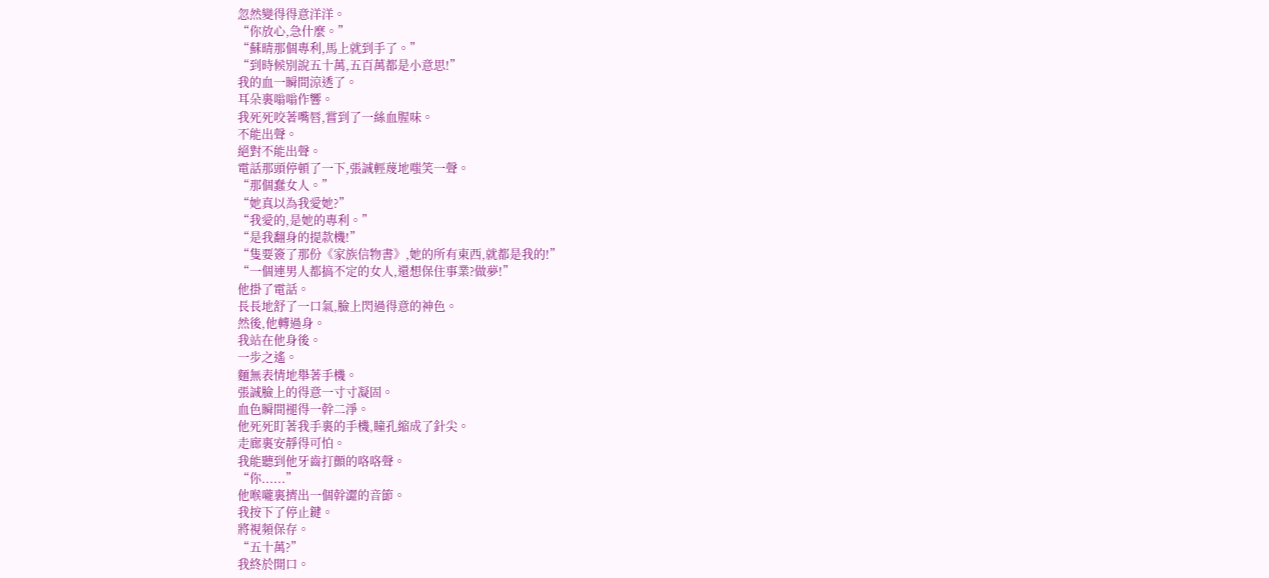忽然變得得意洋洋。
“你放心,急什麼。”
“蘇晴那個專利,馬上就到手了。”
“到時候別說五十萬,五百萬都是小意思!”
我的血一瞬間涼透了。
耳朵裏嗡嗡作響。
我死死咬著嘴唇,嘗到了一絲血腥味。
不能出聲。
絕對不能出聲。
電話那頭停頓了一下,張誠輕蔑地嗤笑一聲。
“那個蠢女人。”
“她真以為我愛她?”
“我愛的,是她的專利。”
“是我翻身的提款機!”
“隻要簽了那份《家族信物書》,她的所有東西,就都是我的!”
“一個連男人都搞不定的女人,還想保住事業?做夢!”
他掛了電話。
長長地舒了一口氣,臉上閃過得意的神色。
然後,他轉過身。
我站在他身後。
一步之遙。
麵無表情地舉著手機。
張誠臉上的得意一寸寸凝固。
血色瞬間褪得一幹二淨。
他死死盯著我手裏的手機,瞳孔縮成了針尖。
走廊裏安靜得可怕。
我能聽到他牙齒打顫的咯咯聲。
“你......”
他喉嚨裏擠出一個幹澀的音節。
我按下了停止鍵。
將視頻保存。
“五十萬?”
我終於開口。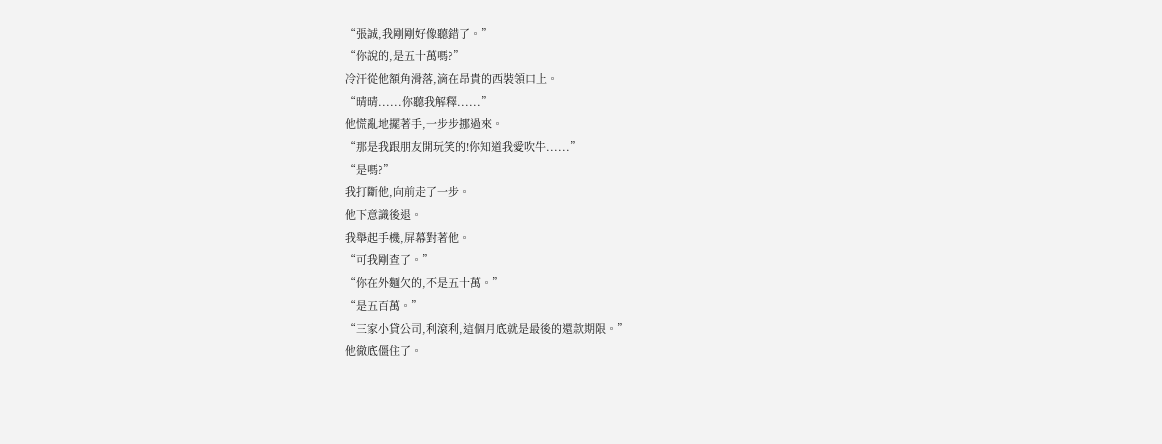“張誠,我剛剛好像聽錯了。”
“你說的,是五十萬嗎?”
冷汗從他額角滑落,滴在昂貴的西裝領口上。
“晴晴......你聽我解釋......”
他慌亂地擺著手,一步步挪過來。
“那是我跟朋友開玩笑的!你知道我愛吹牛......”
“是嗎?”
我打斷他,向前走了一步。
他下意識後退。
我舉起手機,屏幕對著他。
“可我剛查了。”
“你在外麵欠的,不是五十萬。”
“是五百萬。”
“三家小貸公司,利滾利,這個月底就是最後的還款期限。”
他徹底僵住了。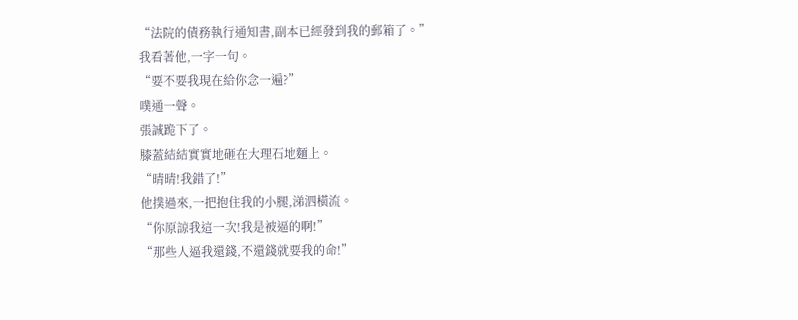“法院的債務執行通知書,副本已經發到我的郵箱了。”
我看著他,一字一句。
“要不要我現在給你念一遍?”
噗通一聲。
張誠跪下了。
膝蓋結結實實地砸在大理石地麵上。
“晴晴!我錯了!”
他撲過來,一把抱住我的小腿,涕泗橫流。
“你原諒我這一次!我是被逼的啊!”
“那些人逼我還錢,不還錢就要我的命!”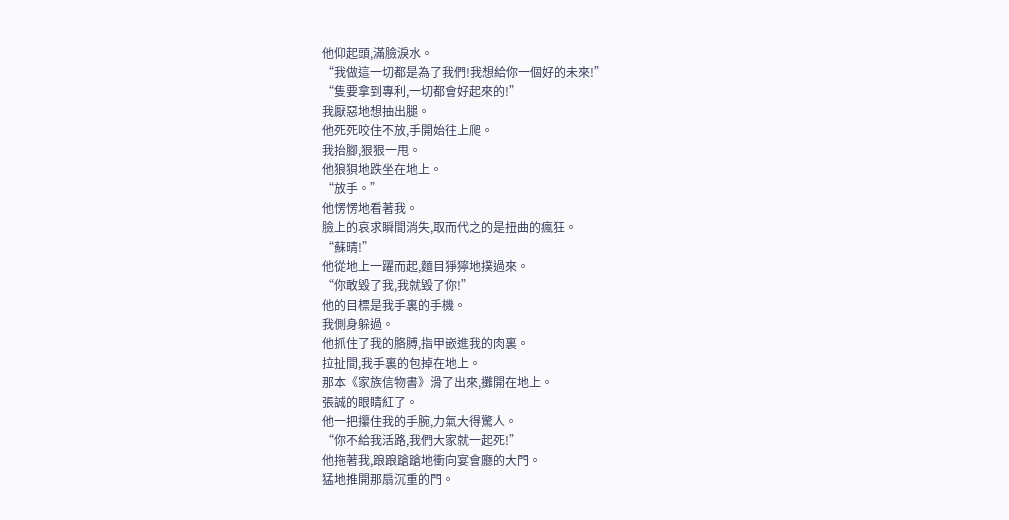他仰起頭,滿臉淚水。
“我做這一切都是為了我們!我想給你一個好的未來!”
“隻要拿到專利,一切都會好起來的!”
我厭惡地想抽出腿。
他死死咬住不放,手開始往上爬。
我抬腳,狠狠一甩。
他狼狽地跌坐在地上。
“放手。”
他愣愣地看著我。
臉上的哀求瞬間消失,取而代之的是扭曲的瘋狂。
“蘇晴!”
他從地上一躍而起,麵目猙獰地撲過來。
“你敢毀了我,我就毀了你!”
他的目標是我手裏的手機。
我側身躲過。
他抓住了我的胳膊,指甲嵌進我的肉裏。
拉扯間,我手裏的包掉在地上。
那本《家族信物書》滑了出來,攤開在地上。
張誠的眼睛紅了。
他一把攥住我的手腕,力氣大得驚人。
“你不給我活路,我們大家就一起死!”
他拖著我,踉踉蹌蹌地衝向宴會廳的大門。
猛地推開那扇沉重的門。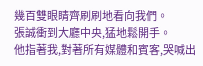幾百雙眼睛齊刷刷地看向我們。
張誠衝到大廳中央,猛地鬆開手。
他指著我,對著所有媒體和賓客,哭喊出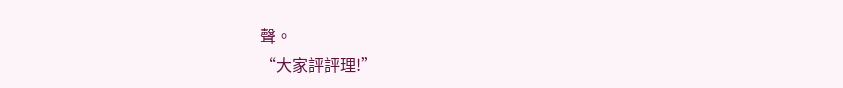聲。
“大家評評理!”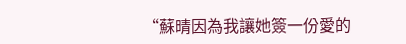“蘇晴因為我讓她簽一份愛的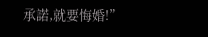承諾,就要悔婚!”